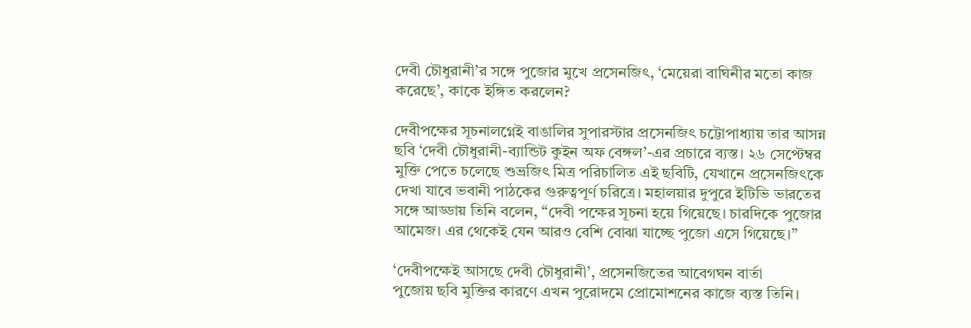দেবী চৌধুরানী’র সঙ্গে পুজোর মুখে প্রসেনজিৎ, ‘মেয়েরা বাঘিনীর মতো কাজ করেছে’, কাকে ইঙ্গিত করলেন?

দেবীপক্ষের সূচনালগ্নেই বাঙালির সুপারস্টার প্রসেনজিৎ চট্টোপাধ্যায় তার আসন্ন ছবি ‘দেবী চৌধুরানী-ব্যান্ডিট কুইন অফ বেঙ্গল’-এর প্রচারে ব্যস্ত। ২৬ সেপ্টেম্বর মুক্তি পেতে চলেছে শুভ্রজিৎ মিত্র পরিচালিত এই ছবিটি, যেখানে প্রসেনজিৎকে দেখা যাবে ভবানী পাঠকের গুরুত্বপূর্ণ চরিত্রে। মহালয়ার দুপুরে ইটিভি ভারতের সঙ্গে আড্ডায় তিনি বলেন, “দেবী পক্ষের সূচনা হয়ে গিয়েছে। চারদিকে পুজোর আমেজ। এর থেকেই যেন আরও বেশি বোঝা যাচ্ছে পুজো এসে গিয়েছে।”

‘দেবীপক্ষেই আসছে দেবী চৌধুরানী’, প্রসেনজিতের আবেগঘন বার্তা
পুজোয় ছবি মুক্তির কারণে এখন পুরোদমে প্রোমোশনের কাজে ব্যস্ত তিনি।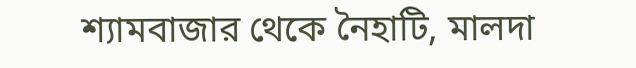শ্যামবাজার থেকে নৈহাটি, মালদা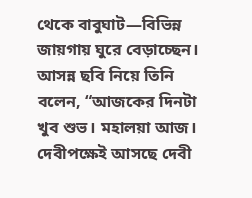থেকে বাবুঘাট—বিভিন্ন জায়গায় ঘুরে বেড়াচ্ছেন। আসন্ন ছবি নিয়ে তিনি বলেন, “আজকের দিনটা খুব শুভ। মহালয়া আজ। দেবীপক্ষেই আসছে দেবী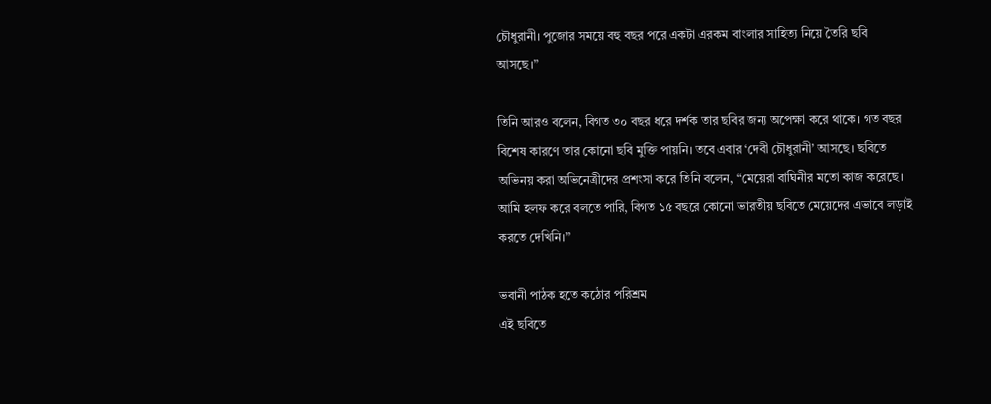চৌধুরানী। পুজোর সময়ে বহু বছর পরে একটা এরকম বাংলার সাহিত্য নিয়ে তৈরি ছবি আসছে।”

তিনি আরও বলেন, বিগত ৩০ বছর ধরে দর্শক তার ছবির জন্য অপেক্ষা করে থাকে। গত বছর বিশেষ কারণে তার কোনো ছবি মুক্তি পায়নি। তবে এবার ‘দেবী চৌধুরানী’ আসছে। ছবিতে অভিনয় করা অভিনেত্রীদের প্রশংসা করে তিনি বলেন, “মেয়েরা বাঘিনীর মতো কাজ করেছে। আমি হলফ করে বলতে পারি, বিগত ১৫ বছরে কোনো ভারতীয় ছবিতে মেয়েদের এভাবে লড়াই করতে দেখিনি।”

ভবানী পাঠক হতে কঠোর পরিশ্রম
এই ছবিতে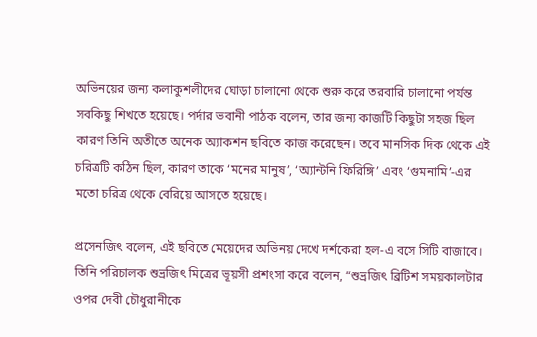অভিনয়ের জন্য কলাকুশলীদের ঘোড়া চালানো থেকে শুরু করে তরবারি চালানো পর্যন্ত সবকিছু শিখতে হয়েছে। পর্দার ভবানী পাঠক বলেন, তার জন্য কাজটি কিছুটা সহজ ছিল কারণ তিনি অতীতে অনেক অ্যাকশন ছবিতে কাজ করেছেন। তবে মানসিক দিক থেকে এই চরিত্রটি কঠিন ছিল, কারণ তাকে ‘মনের মানুষ’, ‘অ্যান্টনি ফিরিঙ্গি’ এবং ‘গুমনামি’-এর মতো চরিত্র থেকে বেরিয়ে আসতে হয়েছে।

প্রসেনজিৎ বলেন, এই ছবিতে মেয়েদের অভিনয় দেখে দর্শকেরা হল-এ বসে সিটি বাজাবে। তিনি পরিচালক শুভ্রজিৎ মিত্রের ভূয়সী প্রশংসা করে বলেন, “শুভ্রজিৎ ব্রিটিশ সময়কালটার ওপর দেবী চৌধুরানীকে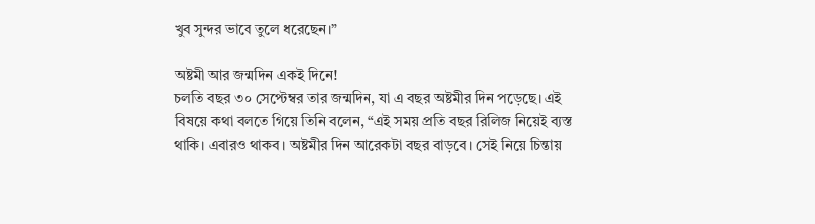খুব সুন্দর ভাবে তুলে ধরেছেন।”

অষ্টমী আর জন্মদিন একই দিনে!
চলতি বছর ৩০ সেপ্টেম্বর তার জন্মদিন, যা এ বছর অষ্টমীর দিন পড়েছে। এই বিষয়ে কথা বলতে গিয়ে তিনি বলেন, “এই সময় প্রতি বছর রিলিজ নিয়েই ব্যস্ত থাকি। এবারও থাকব। অষ্টমীর দিন আরেকটা বছর বাড়বে। সেই নিয়ে চিন্তায়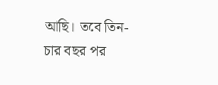আছি। তবে তিন-চার বছর পর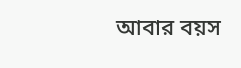আবার বয়স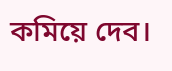কমিয়ে দেব।